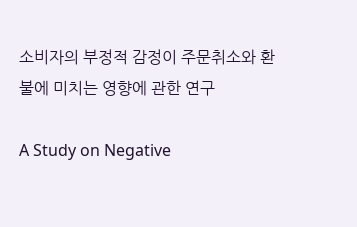소비자의 부정적 감정이 주문취소와 환불에 미치는 영향에 관한 연구

A Study on Negative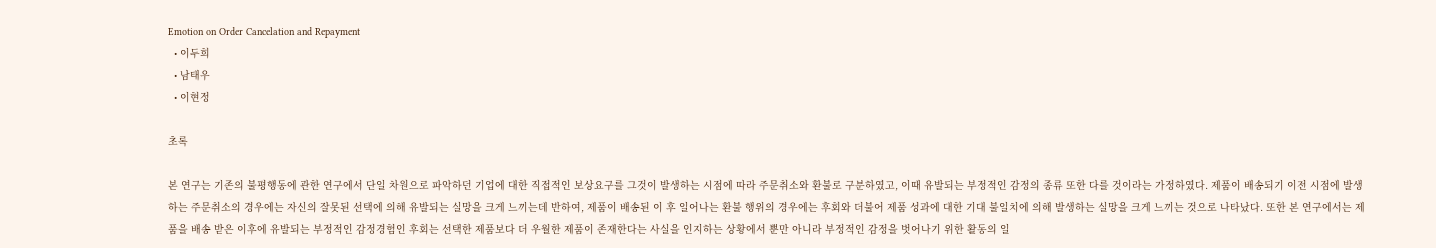Emotion on Order Cancelation and Repayment
  • 이두희
  • 남태우
  • 이현정

초록

본 연구는 기존의 불평행동에 관한 연구에서 단일 차원으로 파악하던 기업에 대한 직접적인 보상요구를 그것이 발생하는 시점에 따라 주문취소와 환불로 구분하였고, 이때 유발되는 부정적인 감정의 종류 또한 다를 것이라는 가정하였다. 제품이 배송되기 이전 시점에 발생하는 주문취소의 경우에는 자신의 잘못된 선택에 의해 유발되는 실망을 크게 느끼는데 반하여, 제품이 배송된 이 후 일어나는 환불 행위의 경우에는 후회와 더불어 제품 성과에 대한 기대 불일치에 의해 발생하는 실망을 크게 느끼는 것으로 나타났다. 또한 본 연구에서는 제품을 배송 받은 이후에 유발되는 부정적인 감정경험인 후회는 선택한 제품보다 더 우월한 제품이 존재한다는 사실을 인지하는 상황에서 뿐만 아니라 부정적인 감정을 벗어나기 위한 활동의 일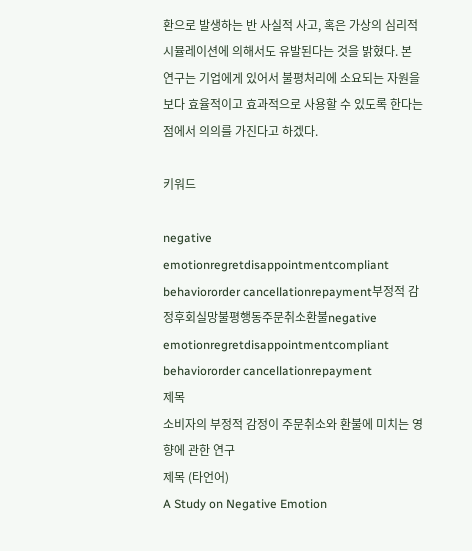환으로 발생하는 반 사실적 사고, 혹은 가상의 심리적 시뮬레이션에 의해서도 유발된다는 것을 밝혔다. 본 연구는 기업에게 있어서 불평처리에 소요되는 자원을 보다 효율적이고 효과적으로 사용할 수 있도록 한다는 점에서 의의를 가진다고 하겠다.

키워드

negative emotionregretdisappointmentcompliant behaviororder cancellationrepayment부정적 감정후회실망불평행동주문취소환불negative emotionregretdisappointmentcompliant behaviororder cancellationrepayment
제목
소비자의 부정적 감정이 주문취소와 환불에 미치는 영향에 관한 연구
제목 (타언어)
A Study on Negative Emotion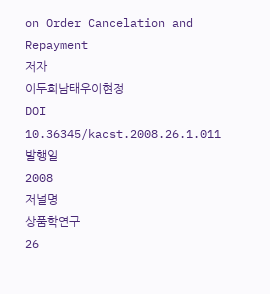on Order Cancelation and Repayment
저자
이두희남태우이현정
DOI
10.36345/kacst.2008.26.1.011
발행일
2008
저널명
상품학연구
26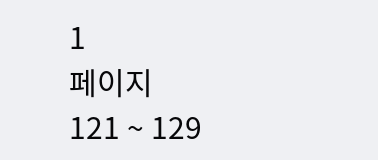1
페이지
121 ~ 129